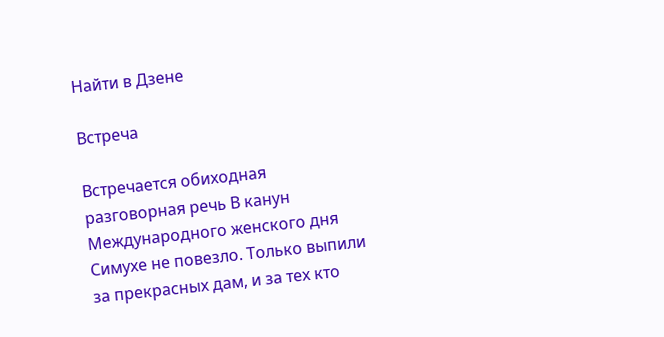Найти в Дзене

Встреча

Встречается обиходная разговорная речь В канун Международного женского дня Симухе не повезло. Только выпили за прекрасных дам, и за тех кто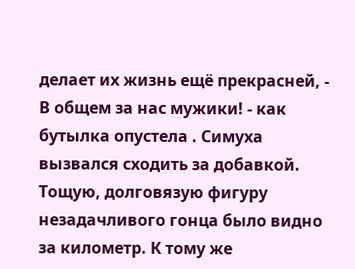делает их жизнь ещё прекрасней, - В общем за нас мужики! - как бутылка опустела . Симуха вызвался сходить за добавкой. Тощую, долговязую фигуру незадачливого гонца было видно за километр. К тому же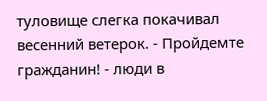туловище слегка покачивал весенний ветерок. - Пройдемте гражданин! - люди в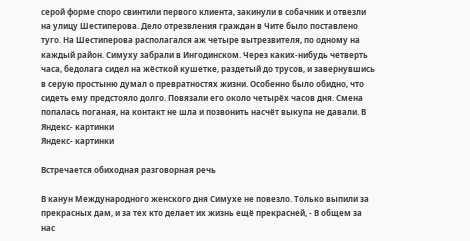серой форме споро свинтили первого клиента, закинули в собачник и отвезли на улицу Шестиперова. Дело отрезвления граждан в Чите было поставлено туго. На Шестиперова располагался аж четыре вытрезвителя, по одному на каждый район. Симуху забрали в Ингодинском. Через каких-нибудь четверть часа, бедолага сидел на жёсткой кушетке, раздетый до трусов, и завернувшись в серую простыню думал о превратностях жизни. Особенно было обидно, что сидеть ему предстояло долго. Повязали его около четырёх часов дня. Смена попалась поганая, на контакт не шла и позвонить насчёт выкупа не давали. В
Яндекс- картинки
Яндекс- картинки

Встречается обиходная разговорная речь

В канун Международного женского дня Симухе не повезло. Только выпили за прекрасных дам, и за тех кто делает их жизнь ещё прекрасней, - В общем за нас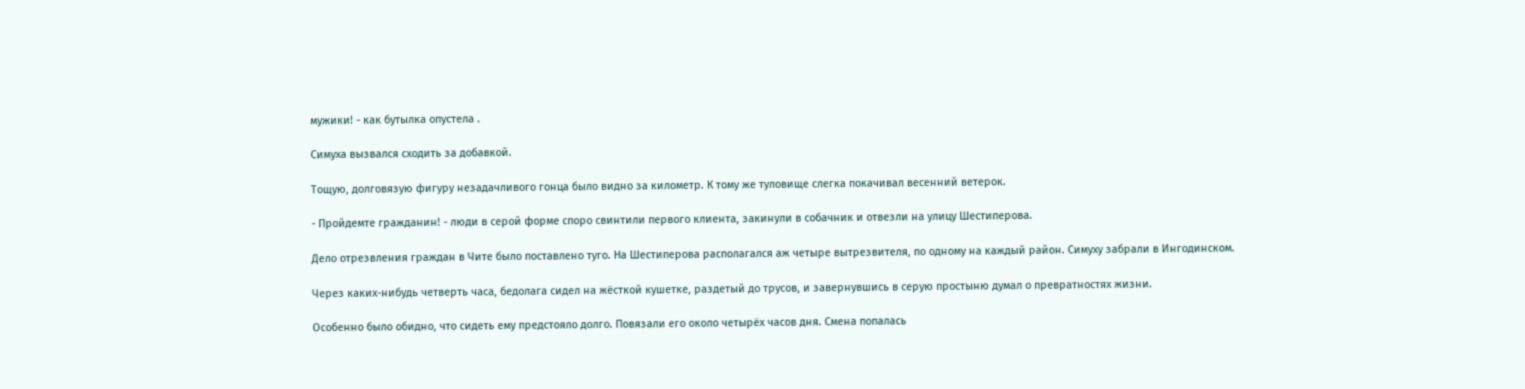мужики! - как бутылка опустела .

Симуха вызвался сходить за добавкой.

Тощую, долговязую фигуру незадачливого гонца было видно за километр. К тому же туловище слегка покачивал весенний ветерок.

- Пройдемте гражданин! - люди в серой форме споро свинтили первого клиента, закинули в собачник и отвезли на улицу Шестиперова.

Дело отрезвления граждан в Чите было поставлено туго. На Шестиперова располагался аж четыре вытрезвителя, по одному на каждый район. Симуху забрали в Ингодинском.

Через каких-нибудь четверть часа, бедолага сидел на жёсткой кушетке, раздетый до трусов, и завернувшись в серую простыню думал о превратностях жизни.

Особенно было обидно, что сидеть ему предстояло долго. Повязали его около четырёх часов дня. Смена попалась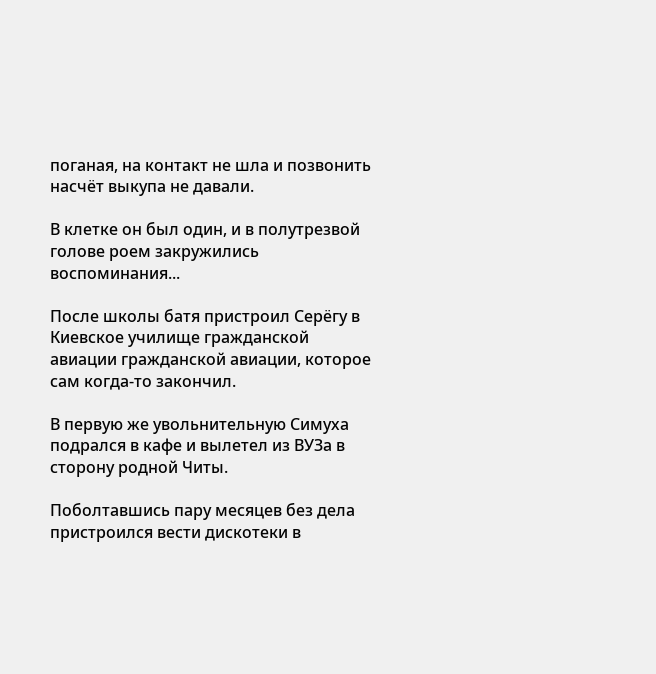поганая, на контакт не шла и позвонить насчёт выкупа не давали.

В клетке он был один, и в полутрезвой голове роем закружились воспоминания...

После школы батя пристроил Серёгу в Киевское училище гражданской авиации гражданской авиации, которое сам когда-то закончил.

В первую же увольнительную Симуха подрался в кафе и вылетел из ВУЗа в сторону родной Читы.

Поболтавшись пару месяцев без дела пристроился вести дискотеки в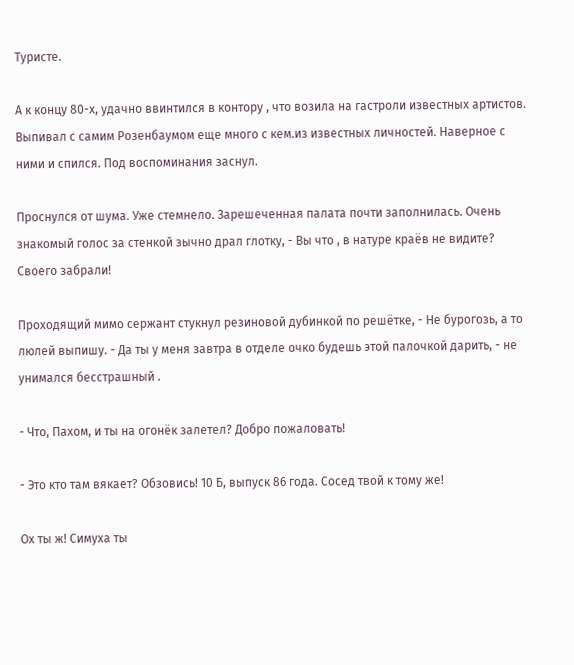Туристе.

А к концу 80-х, удачно ввинтился в контору , что возила на гастроли известных артистов. Выпивал с самим Розенбаумом еще много с кем.из известных личностей. Наверное с ними и спился. Под воспоминания заснул.

Проснулся от шума. Уже стемнело. Зарешеченная палата почти заполнилась. Очень знакомый голос за стенкой зычно драл глотку, - Вы что , в натуре краёв не видите? Своего забрали!

Проходящий мимо сержант стукнул резиновой дубинкой по решётке, - Не бурогозь, а то люлей выпишу. - Да ты у меня завтра в отделе очко будешь этой палочкой дарить, - не унимался бесстрашный .

- Что, Пахом, и ты на огонёк залетел? Добро пожаловать!

- Это кто там вякает? Обзовись! 10 Б, выпуск 86 года. Сосед твой к тому же!

Ох ты ж! Симуха ты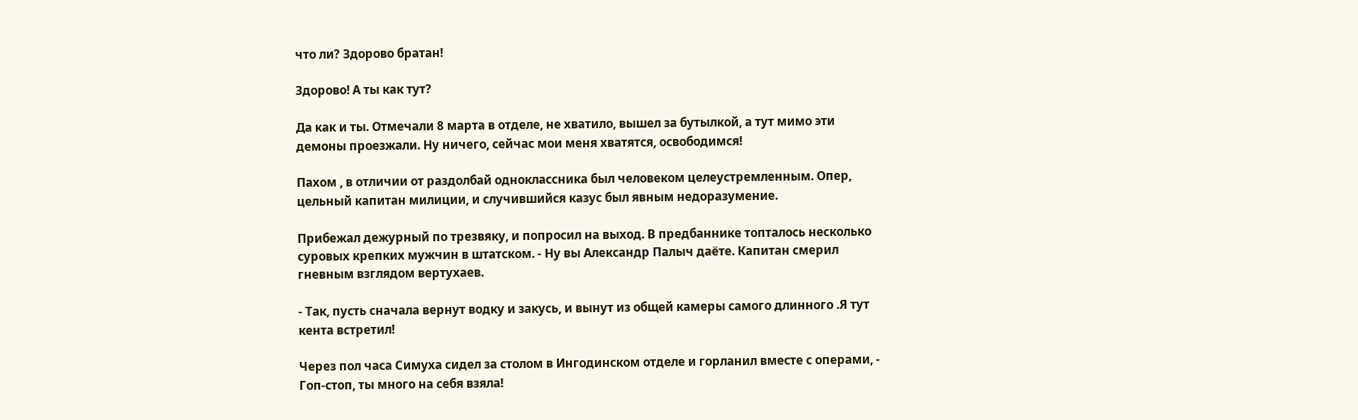что ли? Здорово братан!

Здорово! А ты как тут?

Да как и ты. Отмечали 8 марта в отделе, не хватило, вышел за бутылкой, а тут мимо эти демоны проезжали. Ну ничего, сейчас мои меня хватятся, освободимся!

Пахом , в отличии от раздолбай одноклассника был человеком целеустремленным. Опер, цельный капитан милиции, и случившийся казус был явным недоразумение.

Прибежал дежурный по трезвяку, и попросил на выход. В предбаннике топталось несколько суровых крепких мужчин в штатском. - Ну вы Александр Палыч даёте. Капитан смерил гневным взглядом вертухаев.

- Так, пусть сначала вернут водку и закусь, и вынут из общей камеры самого длинного .Я тут кента встретил!

Через пол часа Симуха сидел за столом в Ингодинском отделе и горланил вместе с операми, - Гоп-стоп, ты много на себя взяла!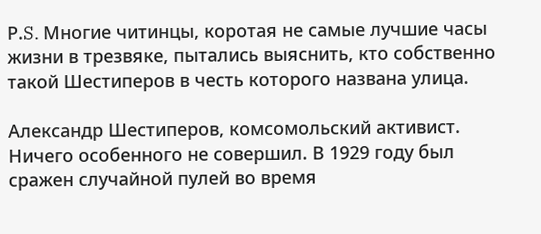Р.S. Многие читинцы, коротая не самые лучшие часы жизни в трезвяке, пытались выяснить, кто собственно такой Шестиперов в честь которого названа улица.

Александр Шестиперов, комсомольский активист. Ничего особенного не совершил. В 1929 году был сражен случайной пулей во время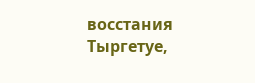восстания Тыргетуе,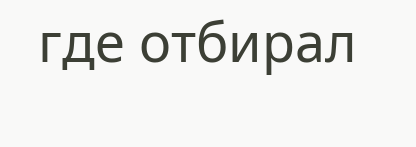где отбирал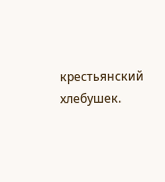крестьянский хлебушек.